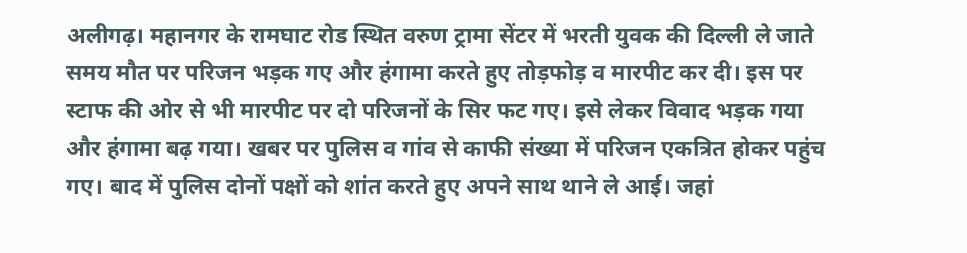अलीगढ़। महानगर के रामघाट रोड स्थित वरुण ट्रामा सेंटर में भरती युवक की दिल्ली ले जाते समय मौत पर परिजन भड़क गए और हंगामा करते हुए तोड़फोड़ व मारपीट कर दी। इस पर स्टाफ की ओर से भी मारपीट पर दो परिजनों के सिर फट गए। इसे लेकर विवाद भड़क गया और हंगामा बढ़ गया। खबर पर पुलिस व गांव से काफी संख्या में परिजन एकत्रित होकर पहुंच गए। बाद में पुलिस दोनों पक्षों को शांत करते हुए अपने साथ थाने ले आई। जहां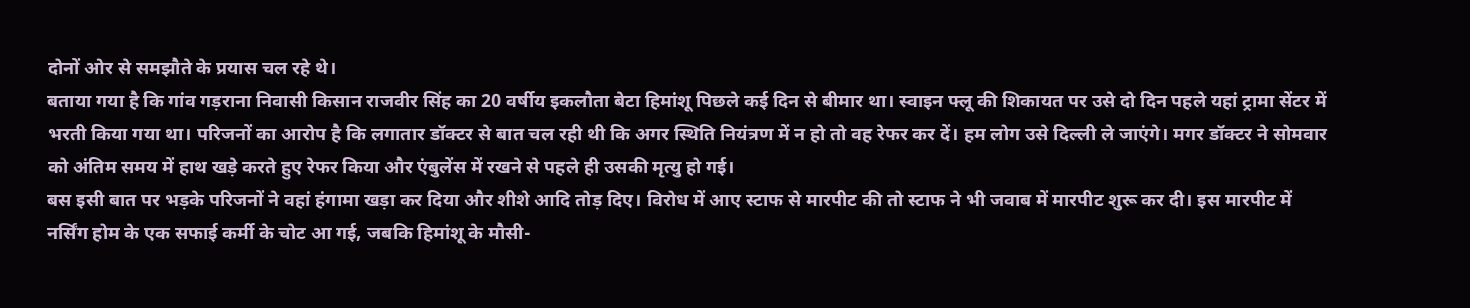दोनों ओर से समझौते के प्रयास चल रहे थे।
बताया गया है कि गांव गड़राना निवासी किसान राजवीर सिंह का 20 वर्षीय इकलौता बेटा हिमांशू पिछले कई दिन से बीमार था। स्वाइन फ्लू की शिकायत पर उसे दो दिन पहले यहां ट्रामा सेंटर में भरती किया गया था। परिजनों का आरोप है कि लगातार डॉक्टर से बात चल रही थी कि अगर स्थिति नियंत्रण में न हो तो वह रेफर कर दें। हम लोग उसे दिल्ली ले जाएंगे। मगर डॉक्टर ने सोमवार को अंतिम समय में हाथ खड़े करते हुए रेफर किया और एंबुलेंस में रखने से पहले ही उसकी मृत्यु हो गई।
बस इसी बात पर भड़के परिजनों ने वहां हंगामा खड़ा कर दिया और शीशे आदि तोड़ दिए। विरोध में आए स्टाफ से मारपीट की तो स्टाफ ने भी जवाब में मारपीट शुरू कर दी। इस मारपीट में नर्सिंग होम के एक सफाई कर्मी के चोट आ गई, जबकि हिमांशू के मौसी-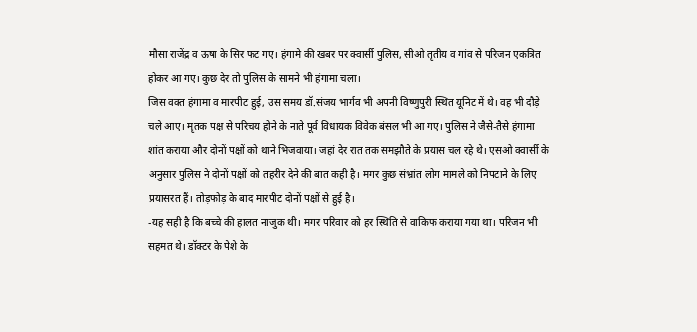मौसा राजेंद्र व ऊषा के सिर फट गए। हंगामे की खबर पर क्वार्सी पुलिस, सीओ तृतीय व गांव से परिजन एकत्रित होकर आ गए। कुछ देर तो पुलिस के सामने भी हंगामा चला।
जिस वक्त हंगामा व मारपीट हुई, उस समय डॉ.संजय भार्गव भी अपनी विष्णुपुरी स्थित यूनिट में थे। वह भी दौड़े चले आए। मृतक पक्ष से परिचय होने के नाते पूर्व विधायक विवेक बंसल भी आ गए। पुलिस ने जैसे-तैसे हंगामा शांत कराया और दोनों पक्षों को थाने भिजवाया। जहां देर रात तक समझौते के प्रयास चल रहे थे। एसओ क्वार्सी के अनुसार पुलिस ने दोनों पक्षों को तहरीर देने की बात कही है। मगर कुछ संभ्रांत लोग मामले को निपटाने के लिए प्रयासरत हैं। तोड़फोड़ के बाद मारपीट दोनों पक्षों से हुई है।
-यह सही है कि बच्चे की हालत नाजुक थी। मगर परिवार को हर स्थिति से वाकिफ कराया गया था। परिजन भी सहमत थे। डॉक्टर के पेशे के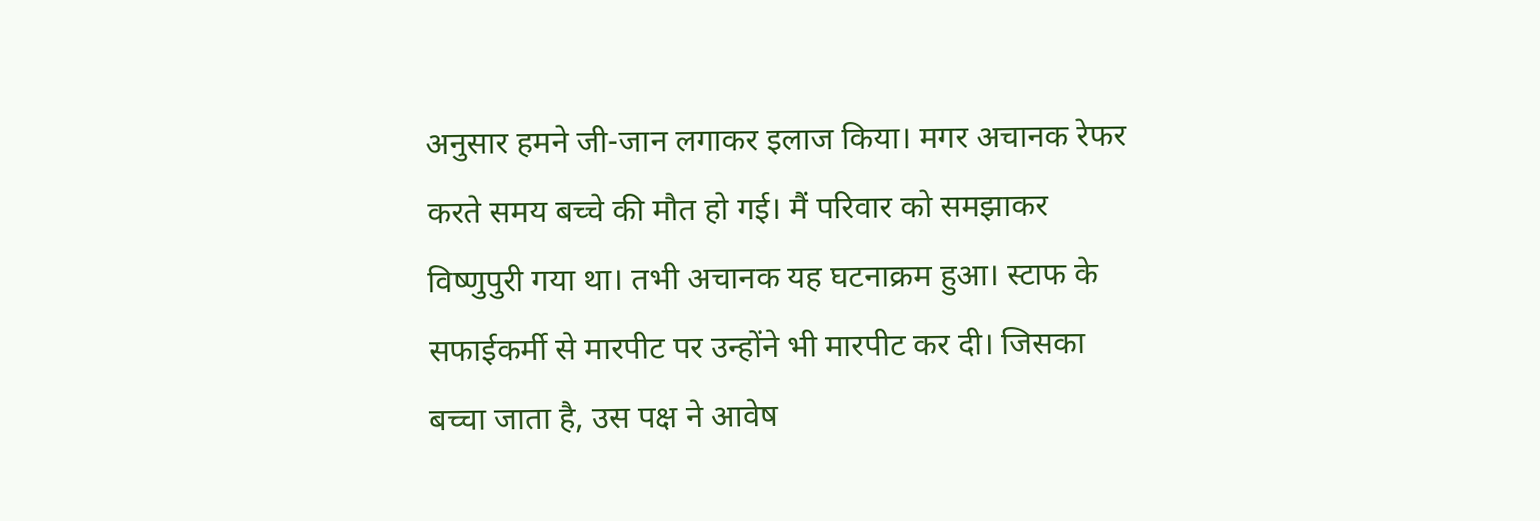अनुसार हमने जी-जान लगाकर इलाज किया। मगर अचानक रेफर करते समय बच्चे की मौत हो गई। मैं परिवार को समझाकर विष्णुपुरी गया था। तभी अचानक यह घटनाक्रम हुआ। स्टाफ के सफाईकर्मी से मारपीट पर उन्होंने भी मारपीट कर दी। जिसका बच्चा जाता है, उस पक्ष ने आवेष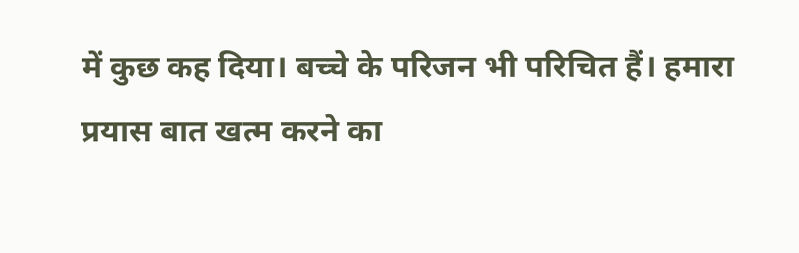में कुछ कह दिया। बच्चे के परिजन भी परिचित हैं। हमारा प्रयास बात खत्म करने का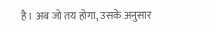है। अब जो तय होगा, उसके अनुसार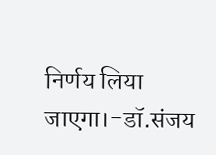निर्णय लिया जाएगा।-डॉ.संजय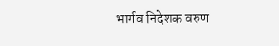भार्गव निदेशक वरुण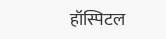हॉस्पिटल